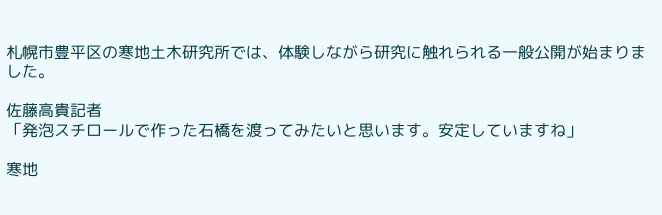札幌市豊平区の寒地土木研究所では、体験しながら研究に触れられる一般公開が始まりました。

佐藤高貴記者
「発泡スチロールで作った石橋を渡ってみたいと思います。安定していますね」

寒地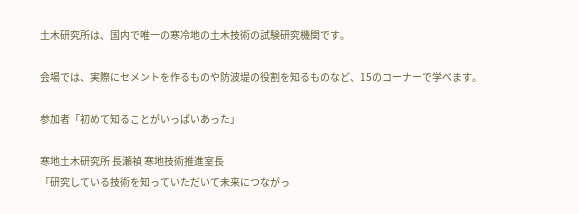土木研究所は、国内で唯一の寒冷地の土木技術の試験研究機関です。

会場では、実際にセメントを作るものや防波堤の役割を知るものなど、15のコーナーで学べます。

参加者「初めて知ることがいっぱいあった」

寒地土木研究所 長瀬禎 寒地技術推進室長
「研究している技術を知っていただいて未来につながっ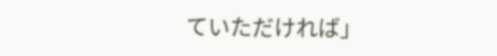ていただければ」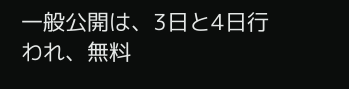一般公開は、3日と4日行われ、無料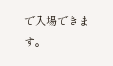で入場できます。